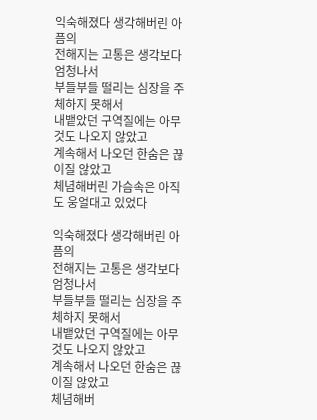익숙해졌다 생각해버린 아픔의
전해지는 고통은 생각보다 엄청나서
부들부들 떨리는 심장을 주체하지 못해서
내뱉았던 구역질에는 아무것도 나오지 않았고
계속해서 나오던 한숨은 끊이질 않았고
체념해버린 가슴속은 아직도 웅얼대고 있었다

익숙해졌다 생각해버린 아픔의
전해지는 고통은 생각보다 엄청나서
부들부들 떨리는 심장을 주체하지 못해서
내뱉았던 구역질에는 아무것도 나오지 않았고
계속해서 나오던 한숨은 끊이질 않았고
체념해버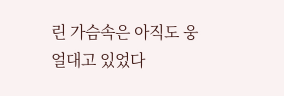린 가슴속은 아직도 웅얼대고 있었다